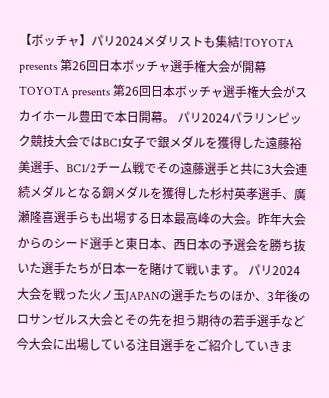【ボッチャ】パリ2024メダリストも集結!TOYOTA presents 第26回日本ボッチャ選手権大会が開幕
TOYOTA presents 第26回日本ボッチャ選手権大会がスカイホール豊田で本日開幕。 パリ2024パラリンピック競技大会ではBC1女子で銀メダルを獲得した遠藤裕美選手、BC1/2チーム戦でその遠藤選手と共に3大会連続メダルとなる銅メダルを獲得した杉村英孝選手、廣瀬隆喜選手らも出場する日本最高峰の大会。昨年大会からのシード選手と東日本、西日本の予選会を勝ち抜いた選手たちが日本一を賭けて戦います。 パリ2024大会を戦った火ノ玉JAPANの選手たちのほか、3年後のロサンゼルス大会とその先を担う期待の若手選手など今大会に出場している注目選手をご紹介していきま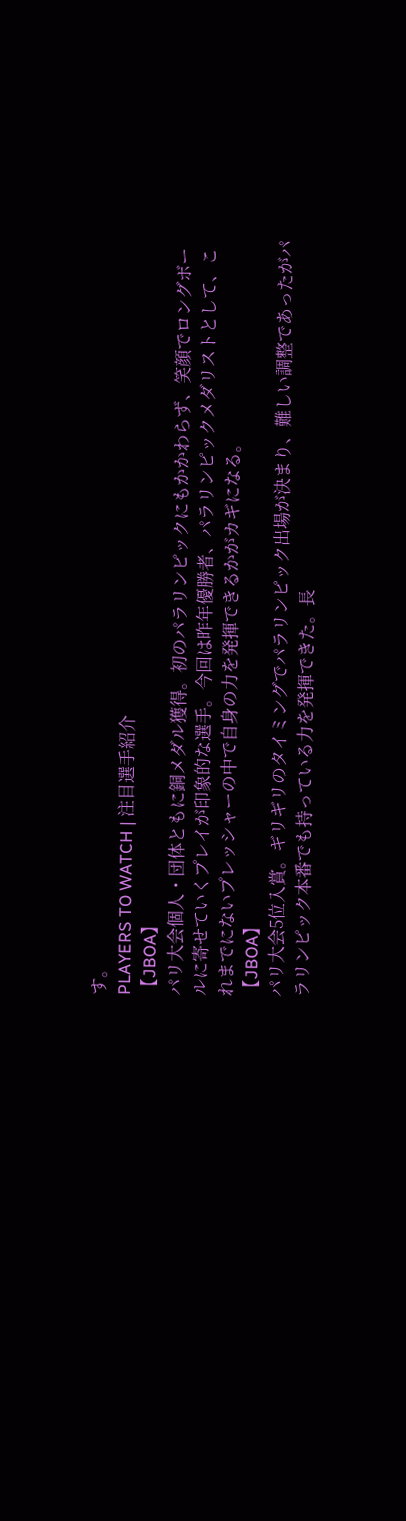す。
PLAYERS TO WATCH | 注目選手紹介
【JBOA】
パリ大会個人・団体ともに銅メダル獲得。初のパラリンピックにもかかわらず、笑顔でロングボールに寄せていくプレイが印象的な選手。今回は昨年優勝者、パラリンピックメダリストとして、これまでにないプレッシャーの中で自身の力を発揮できるかがカギになる。
【JBOA】
パリ大会5位入賞。ギリギリのタイミングでパラリンピック出場が決まり、難しい調整であったがパラリンピック本番でも持っている力を発揮できた。長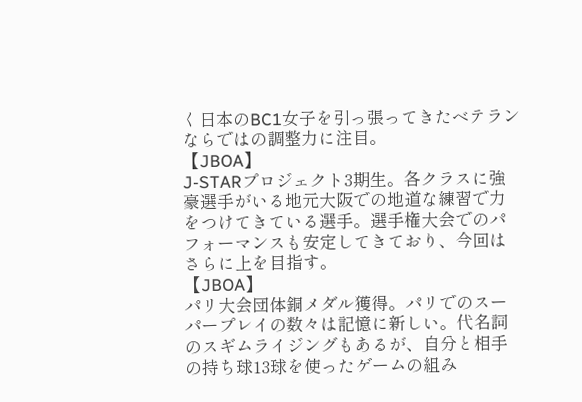く日本のBC1女子を引っ張ってきたベテランならではの調整力に注目。
【JBOA】
J-STARプロジェクト3期生。各クラスに強豪選手がいる地元大阪での地道な練習で力をつけてきている選手。選手権大会でのパフォーマンスも安定してきており、今回はさらに上を目指す。
【JBOA】
パリ大会団体銅メダル獲得。パリでのスーパープレイの数々は記憶に新しい。代名詞のスギムライジングもあるが、自分と相手の持ち球13球を使ったゲームの組み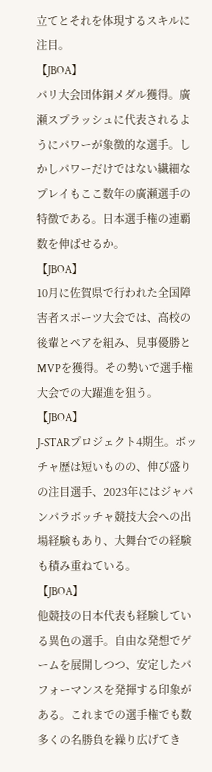立てとそれを体現するスキルに注目。
【JBOA】
パリ大会団体銅メダル獲得。廣瀬スプラッシュに代表されるようにパワーが象徴的な選手。しかしパワーだけではない繊細なプレイもここ数年の廣瀬選手の特徴である。日本選手権の連覇数を伸ばせるか。
【JBOA】
10月に佐賀県で行われた全国障害者スポーツ大会では、高校の後輩とペアを組み、見事優勝とMVPを獲得。その勢いで選手権大会での大躍進を狙う。
【JBOA】
J-STARプロジェクト4期生。ボッチャ歴は短いものの、伸び盛りの注目選手、2023年にはジャパンパラボッチャ競技大会への出場経験もあり、大舞台での経験も積み重ねている。
【JBOA】
他競技の日本代表も経験している異色の選手。自由な発想でゲームを展開しつつ、安定したパフォーマンスを発揮する印象がある。これまでの選手権でも数多くの名勝負を繰り広げてき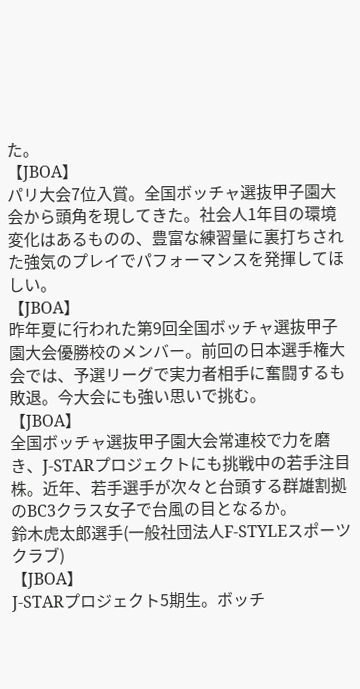た。
【JBOA】
パリ大会7位入賞。全国ボッチャ選抜甲子園大会から頭角を現してきた。社会人1年目の環境変化はあるものの、豊富な練習量に裏打ちされた強気のプレイでパフォーマンスを発揮してほしい。
【JBOA】
昨年夏に行われた第9回全国ボッチャ選抜甲子園大会優勝校のメンバー。前回の日本選手権大会では、予選リーグで実力者相手に奮闘するも敗退。今大会にも強い思いで挑む。
【JBOA】
全国ボッチャ選抜甲子園大会常連校で力を磨き、J-STARプロジェクトにも挑戦中の若手注目株。近年、若手選手が次々と台頭する群雄割拠のBC3クラス女子で台風の目となるか。
鈴木虎太郎選手(一般社団法人F-STYLEスポーツクラブ)
【JBOA】
J-STARプロジェクト5期生。ボッチ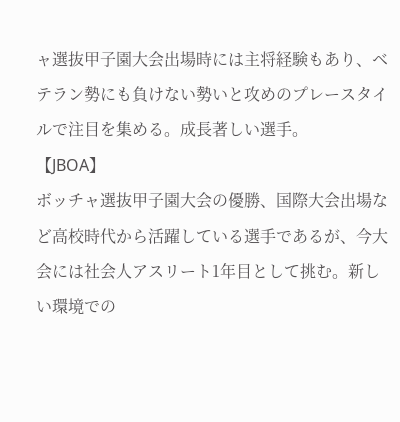ャ選抜甲子園大会出場時には主将経験もあり、ベテラン勢にも負けない勢いと攻めのプレースタイルで注目を集める。成長著しい選手。
【JBOA】
ボッチャ選抜甲子園大会の優勝、国際大会出場など高校時代から活躍している選手であるが、今大会には社会人アスリート1年目として挑む。新しい環境での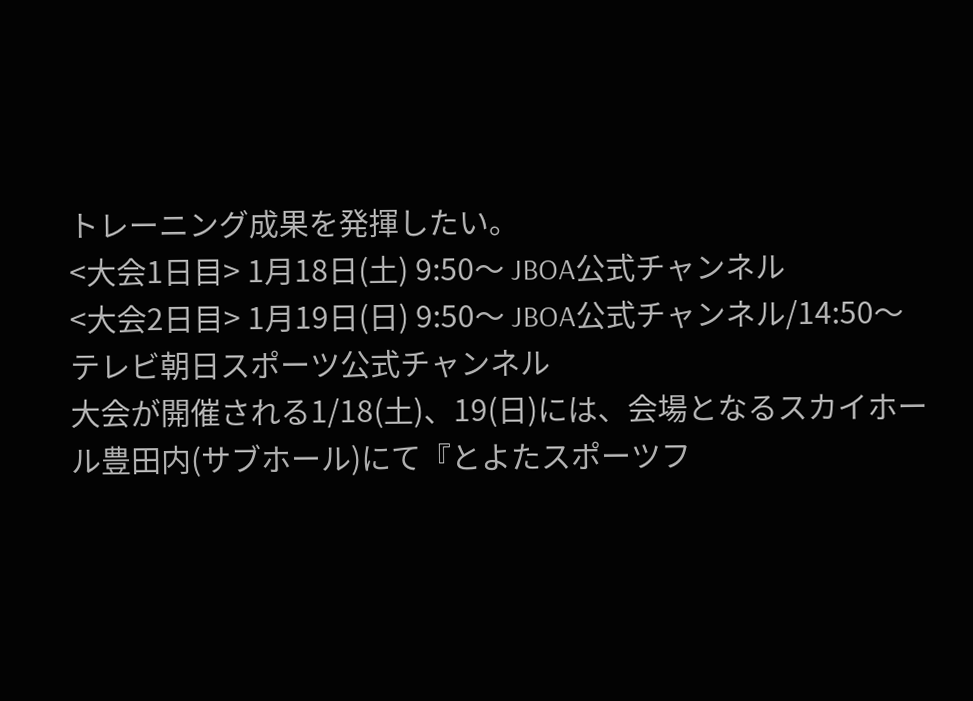トレーニング成果を発揮したい。
<大会1日目> 1月18日(土) 9:50〜 JBOA公式チャンネル
<大会2日目> 1月19日(日) 9:50〜 JBOA公式チャンネル/14:50〜 テレビ朝日スポーツ公式チャンネル
大会が開催される1/18(土)、19(日)には、会場となるスカイホール豊田内(サブホール)にて『とよたスポーツフ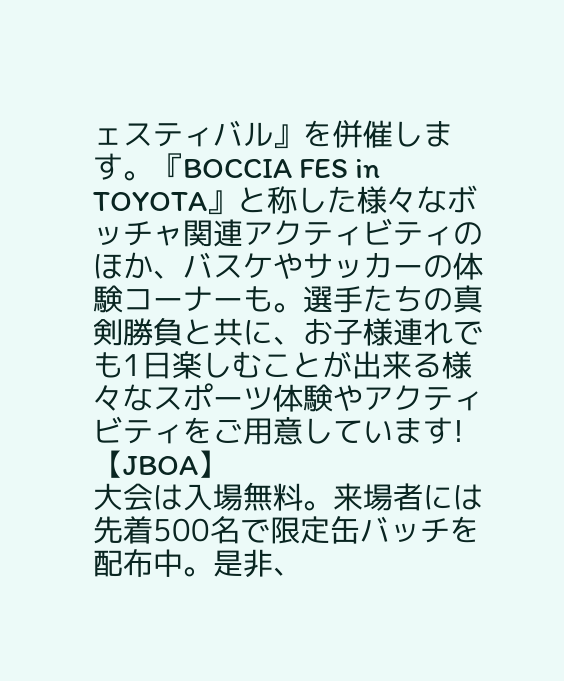ェスティバル』を併催します。『BOCCIA FES in TOYOTA』と称した様々なボッチャ関連アクティビティのほか、バスケやサッカーの体験コーナーも。選手たちの真剣勝負と共に、お子様連れでも1日楽しむことが出来る様々なスポーツ体験やアクティビティをご用意しています!
【JBOA】
大会は入場無料。来場者には先着500名で限定缶バッチを配布中。是非、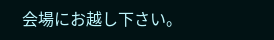会場にお越し下さい。